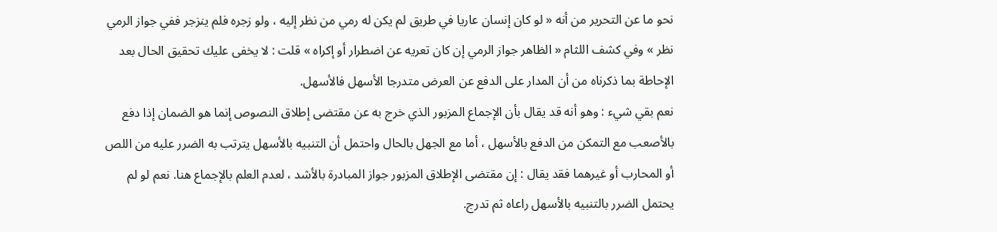نحو ما عن التحرير من أنه « لو كان إنسان عاريا في طريق لم يكن له رمي من نظر إليه ، ولو زجره فلم ينزجر ففي جواز الرمي نظر » وفي كشف اللثام « الظاهر جواز الرمي إن كان تعريه عن اضطرار أو إكراه » قلت : لا يخفى عليك تحقيق الحال بعد الإحاطة بما ذكرناه من أن المدار على الدفع عن العرض متدرجا الأسهل فالأسهل.
نعم بقي شيء : وهو أنه قد يقال بأن الإجماع المزبور الذي خرج به عن مقتضى إطلاق النصوص إنما هو الضمان إذا دفع بالأصعب مع التمكن من الدفع بالأسهل ، أما مع الجهل بالحال واحتمل أن التنبيه بالأسهل يترتب به الضرر عليه من اللص أو المحارب أو غيرهما فقد يقال : إن مقتضى الإطلاق المزبور جواز المبادرة بالأشد ، لعدم العلم بالإجماع هنا. نعم لو لم يحتمل الضرر بالتنبيه بالأسهل راعاه ثم تدرج.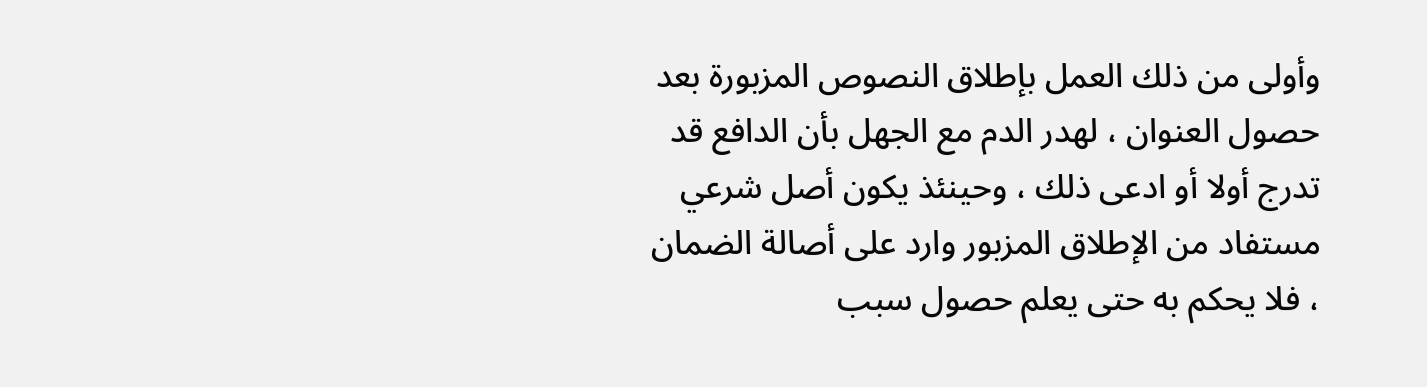وأولى من ذلك العمل بإطلاق النصوص المزبورة بعد حصول العنوان ، لهدر الدم مع الجهل بأن الدافع قد تدرج أولا أو ادعى ذلك ، وحينئذ يكون أصل شرعي مستفاد من الإطلاق المزبور وارد على أصالة الضمان ، فلا يحكم به حتى يعلم حصول سبب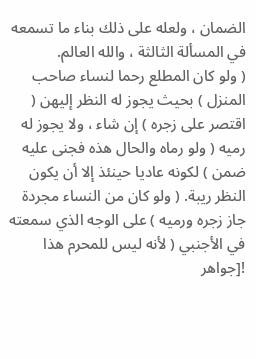الضمان ، ولعله على ذلك بناء ما تسمعه في المسألة الثالثة ، والله العالم.
( ولو كان المطلع رحما لنساء صاحب المنزل ) بحيث يجوز له النظر إليهن ( اقتصر على زجره ) إن شاء ، ولا يجوز له رميه ( ولو رماه والحال هذه فجنى عليه ضمن ) لكونه عاديا حينئذ إلا أن يكون النظر ريبة. ( ولو كان من النساء مجردة جاز زجره ورميه ) على الوجه الذي سمعته في الأجنبي ( لأنه ليس للمحرم هذا
![جواهر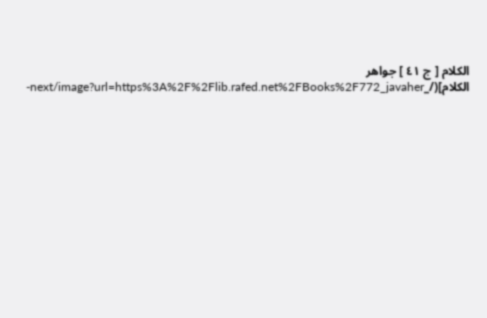الكلام [ ج ٤١ ] جواهر الكلام](/_next/image?url=https%3A%2F%2Flib.rafed.net%2FBooks%2F772_javaher-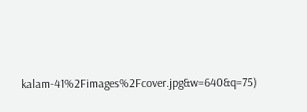kalam-41%2Fimages%2Fcover.jpg&w=640&q=75)